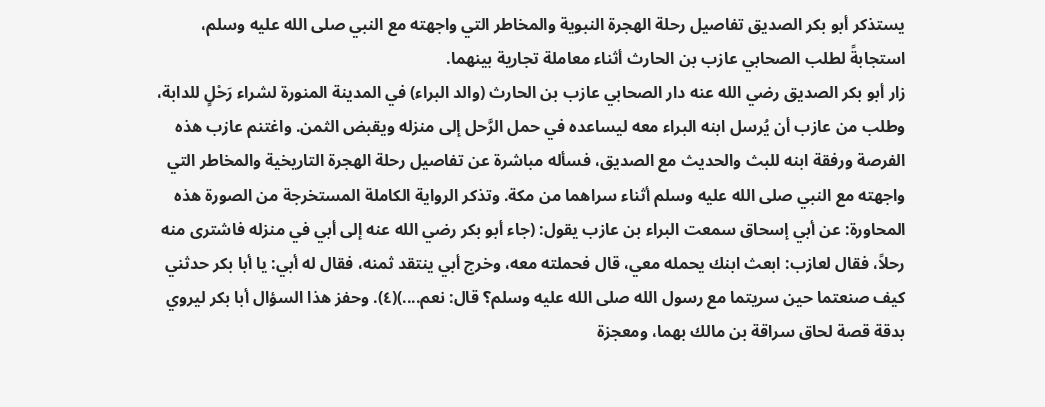يستذكر أبو بكر الصديق تفاصيل رحلة الهجرة النبوية والمخاطر التي واجهته مع النبي صلى الله عليه وسلم، استجابةً لطلب الصحابي عازب بن الحارث أثناء معاملة تجارية بينهما.
زار أبو بكر الصديق رضي الله عنه دار الصحابي عازب بن الحارث (والد البراء) في المدينة المنورة لشراء رَحْلٍ للدابة، وطلب من عازب أن يُرسل ابنه البراء معه ليساعده في حمل الرَّحل إلى منزله ويقبض الثمن. واغتنم عازب هذه الفرصة ورفقة ابنه للبث والحديث مع الصديق، فسأله مباشرة عن تفاصيل رحلة الهجرة التاريخية والمخاطر التي واجهته مع النبي صلى الله عليه وسلم أثناء سراهما من مكة. وتذكر الرواية الكاملة المستخرجة من الصورة هذه المحاورة: عن أبي إسحاق سمعت البراء بن عازب يقول: (جاء أبو بكر رضي الله عنه إلى أبي في منزله فاشترى منه رحلاً، فقال لعازب: ابعث ابنك يحمله معي، قال فحملته معه، وخرج أبي ينتقد ثمنه، فقال له أبي: يا أبا بكر حدثني كيف صنعتما حين سريتما مع رسول الله صلى الله عليه وسلم؟ قال: نعم....)(٤). وحفز هذا السؤال أبا بكر ليروي بدقة قصة لحاق سراقة بن مالك بهما، ومعجزة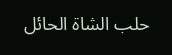حلب الشاة الحائل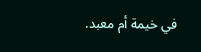في خيمة أم معبد.